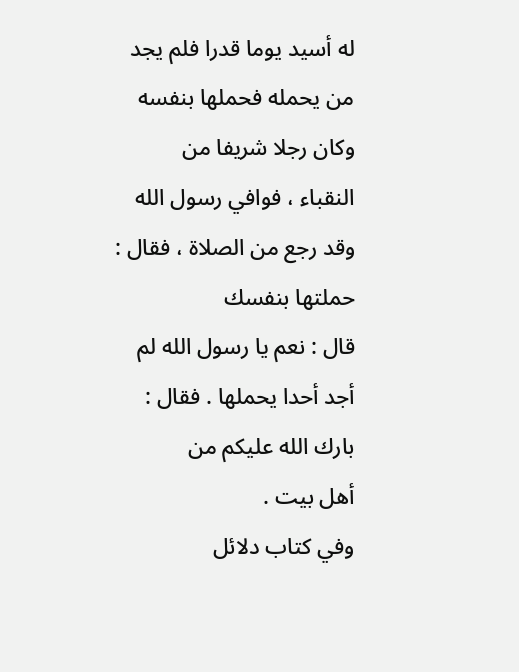له أسيد يوما قدرا فلم يجد من يحمله فحملها بنفسه وكان رجلا شريفا من
النقباء ، فوافي رسول الله وقد رجع من الصلاة ، فقال : حملتها بنفسك
قال : نعم يا رسول الله لم أجد أحدا يحملها . فقال : بارك الله عليكم من
أهل بيت .
وفي كتاب دلائل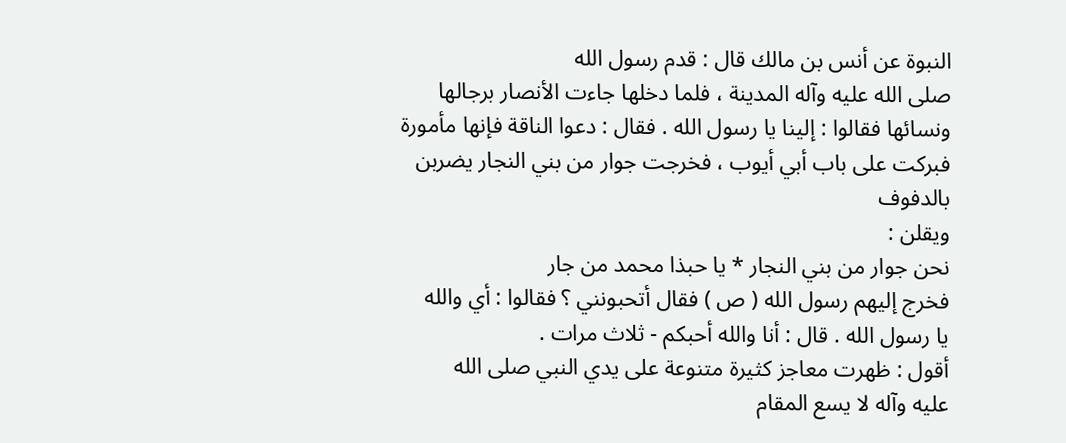النبوة عن أنس بن مالك قال : قدم رسول الله
صلى الله عليه وآله المدينة ، فلما دخلها جاءت الأنصار برجالها
ونسائها فقالوا : إلينا يا رسول الله . فقال : دعوا الناقة فإنها مأمورة
فبركت على باب أبي أيوب ، فخرجت جوار من بني النجار يضربن بالدفوف
ويقلن :
نحن جوار من بني النجار * يا حبذا محمد من جار
فخرج إليهم رسول الله ( ص ) فقال أتحبونني ؟ فقالوا : أي والله
يا رسول الله . قال : أنا والله أحبكم - ثلاث مرات .
أقول : ظهرت معاجز كثيرة متنوعة على يدي النبي صلى الله
عليه وآله لا يسع المقام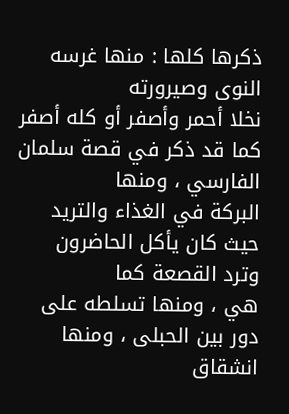ذكرها كلها : منها غرسه النوى وصيرورته
نخلا أحمر وأصفر أو كله أصفر كما قد ذكر في قصة سلمان الفارسي ، ومنها
البركة في الغذاء والتريد حيث كان يأكل الحاضرون وترد القصعة كما
هي ، ومنها تسلطه على دور بين الحبلى ، ومنها انشقاق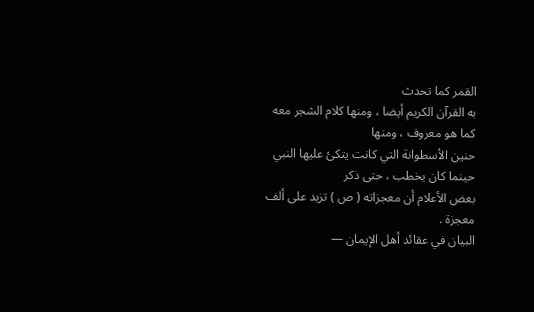القمر كما تحدث
به القرآن الكريم أيضا ، ومنها كلام الشجر معه كما هو معروف ، ومنها
حنين الأسطوانة التي كانت يتكئ عليها النبي حينما كان يخطب ، حتى ذكر
بعض الأعلام أن معجزاته ( ص ) تزيد على ألف معجزة .
البيان في عقائد أهل الإيمان —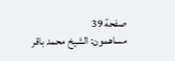صفحة 39
مساهمون: الشيخ محمد باقر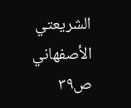الشريعتي الأصفهاني
ص٣٩